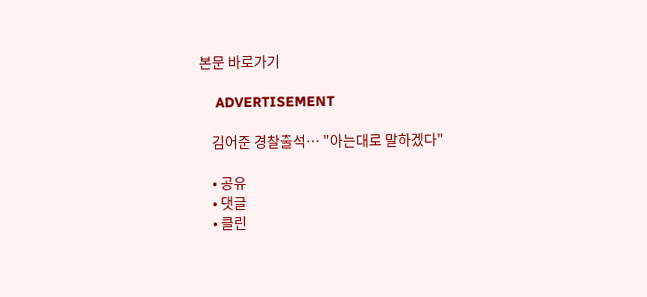본문 바로가기

    ADVERTISEMENT

    김어준 경찰출석… "아는대로 말하겠다"

    • 공유
    • 댓글
    • 클린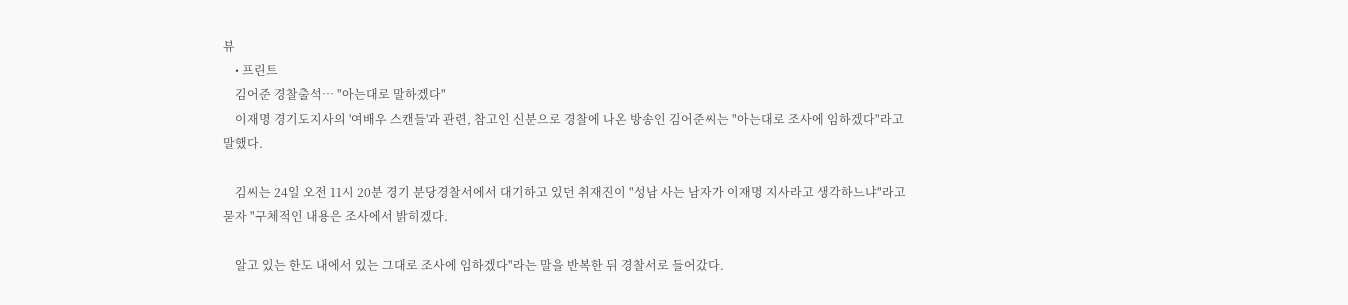뷰
    • 프린트
    김어준 경찰출석… "아는대로 말하겠다"
    이재명 경기도지사의 '여배우 스캔들'과 관련, 참고인 신분으로 경찰에 나온 방송인 김어준씨는 "아는대로 조사에 임하겠다"라고 말했다.

    김씨는 24일 오전 11시 20분 경기 분당경찰서에서 대기하고 있던 취재진이 "성남 사는 남자가 이재명 지사라고 생각하느냐"라고 묻자 "구체적인 내용은 조사에서 밝히겠다.

    알고 있는 한도 내에서 있는 그대로 조사에 임하겠다"라는 말을 반복한 뒤 경찰서로 들어갔다.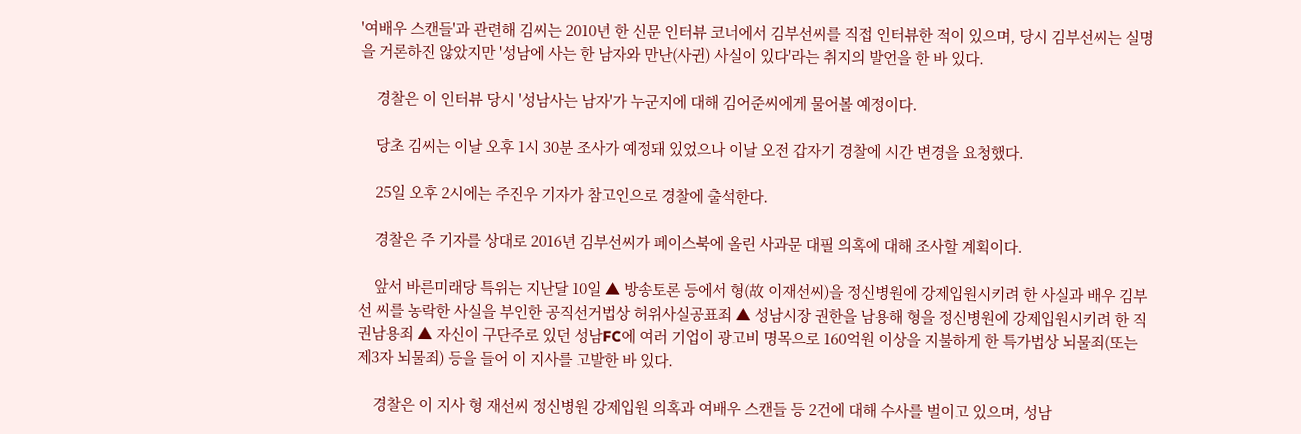'여배우 스캔들'과 관련해 김씨는 2010년 한 신문 인터뷰 코너에서 김부선씨를 직접 인터뷰한 적이 있으며, 당시 김부선씨는 실명을 거론하진 않았지만 '성남에 사는 한 남자와 만난(사귄) 사실이 있다'라는 취지의 발언을 한 바 있다.

    경찰은 이 인터뷰 당시 '성남사는 남자'가 누군지에 대해 김어준씨에게 물어볼 예정이다.

    당초 김씨는 이날 오후 1시 30분 조사가 예정돼 있었으나 이날 오전 갑자기 경찰에 시간 변경을 요청했다.

    25일 오후 2시에는 주진우 기자가 참고인으로 경찰에 출석한다.

    경찰은 주 기자를 상대로 2016년 김부선씨가 페이스북에 올린 사과문 대필 의혹에 대해 조사할 계획이다.

    앞서 바른미래당 특위는 지난달 10일 ▲ 방송토론 등에서 형(故 이재선씨)을 정신병원에 강제입원시키려 한 사실과 배우 김부선 씨를 농락한 사실을 부인한 공직선거법상 허위사실공표죄 ▲ 성남시장 권한을 남용해 형을 정신병원에 강제입원시키려 한 직권남용죄 ▲ 자신이 구단주로 있던 성남FC에 여러 기업이 광고비 명목으로 160억원 이상을 지불하게 한 특가법상 뇌물죄(또는 제3자 뇌물죄) 등을 들어 이 지사를 고발한 바 있다.

    경찰은 이 지사 형 재선씨 정신병원 강제입원 의혹과 여배우 스캔들 등 2건에 대해 수사를 벌이고 있으며, 성남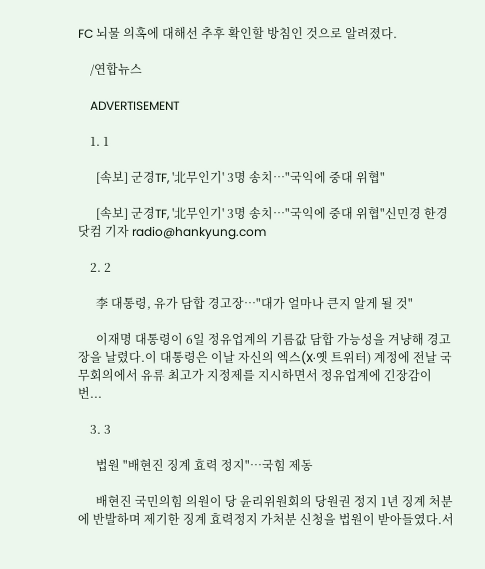FC 뇌물 의혹에 대해선 추후 확인할 방침인 것으로 알려졌다.

    /연합뉴스

    ADVERTISEMENT

    1. 1

      [속보] 군경TF, '北무인기' 3명 송치…"국익에 중대 위협"

      [속보] 군경TF, '北무인기' 3명 송치…"국익에 중대 위협"신민경 한경닷컴 기자 radio@hankyung.com

    2. 2

      李 대통령, 유가 담합 경고장…"대가 얼마나 큰지 알게 될 것"

      이재명 대통령이 6일 정유업계의 기름값 담합 가능성을 겨냥해 경고장을 날렸다.이 대통령은 이날 자신의 엑스(X·옛 트위터) 계정에 전날 국무회의에서 유류 최고가 지정제를 지시하면서 정유업계에 긴장감이 번...

    3. 3

      법원 "배현진 징계 효력 정지"…국힘 제동

      배현진 국민의힘 의원이 당 윤리위원회의 당원권 정지 1년 징계 처분에 반발하며 제기한 징계 효력정지 가처분 신청을 법원이 받아들였다.서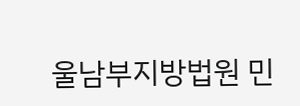울남부지방법원 민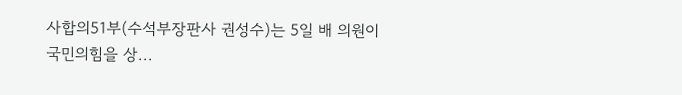사합의51부(수석부장판사 권성수)는 5일 배 의원이 국민의힘을 상...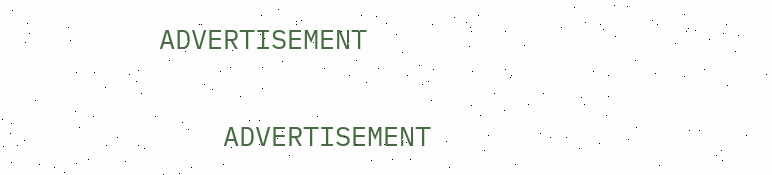ADVERTISEMENT

    ADVERTISEMENT